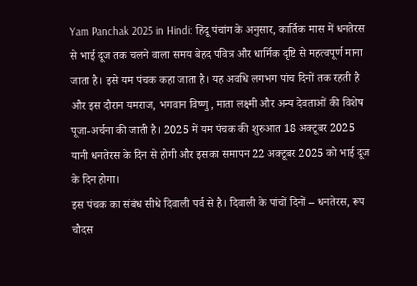Yam Panchak 2025 in Hindi: हिंदू पंचांग के अनुसार, कार्तिक मास में धनतेरस से भाई दूज तक चलने वाला समय बेहद पवित्र और धार्मिक दृष्टि से महत्वपूर्ण माना जाता है। इसे यम पंचक कहा जाता है। यह अवधि लगभग पांच दिनों तक रहती है और इस दौरान यमराज, भगवान विष्णु, माता लक्ष्मी और अन्य देवताओं की विशेष पूजा-अर्चना की जाती है। 2025 में यम पंचक की शुरुआत 18 अक्टूबर 2025 यानी धनतेरस के दिन से होगी और इसका समापन 22 अक्टूबर 2025 को भाई दूज के दिन होगा।
इस पंचक का संबंध सीधे दिवाली पर्व से है। दिवाली के पांचों दिनों – धनतेरस, रूप चौदस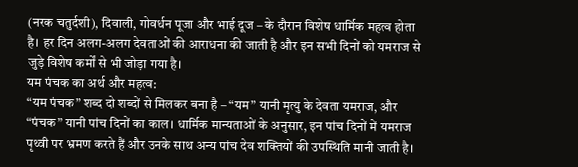(नरक चतुर्दशी), दिवाली, गोवर्धन पूजा और भाई दूज – के दौरान विशेष धार्मिक महत्व होता है। हर दिन अलग-अलग देवताओं की आराधना की जाती है और इन सभी दिनों को यमराज से जुड़े विशेष कर्मों से भी जोड़ा गया है।
यम पंचक का अर्थ और महत्व:
“यम पंचक” शब्द दो शब्दों से मिलकर बना है – “यम” यानी मृत्यु के देवता यमराज, और “पंचक” यानी पांच दिनों का काल। धार्मिक मान्यताओं के अनुसार, इन पांच दिनों में यमराज पृथ्वी पर भ्रमण करते हैं और उनके साथ अन्य पांच देव शक्तियों की उपस्थिति मानी जाती है।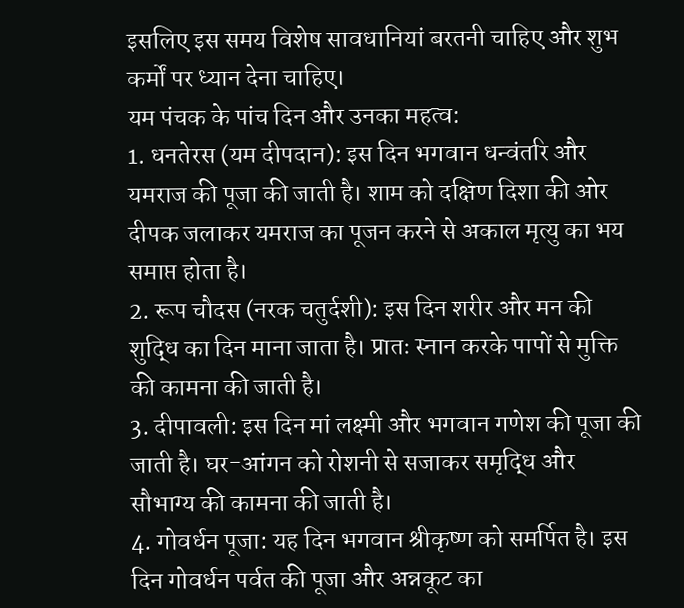इसलिए इस समय विशेष सावधानियां बरतनी चाहिए और शुभ कर्मों पर ध्यान देना चाहिए।
यम पंचक के पांच दिन और उनका महत्व:
1. धनतेरस (यम दीपदान): इस दिन भगवान धन्वंतरि और यमराज की पूजा की जाती है। शाम को दक्षिण दिशा की ओर दीपक जलाकर यमराज का पूजन करने से अकाल मृत्यु का भय समाप्त होता है।
2. रूप चौदस (नरक चतुर्दशी): इस दिन शरीर और मन की शुद्धि का दिन माना जाता है। प्रातः स्नान करके पापों से मुक्ति की कामना की जाती है।
3. दीपावली: इस दिन मां लक्ष्मी और भगवान गणेश की पूजा की जाती है। घर-आंगन को रोशनी से सजाकर समृद्धि और सौभाग्य की कामना की जाती है।
4. गोवर्धन पूजा: यह दिन भगवान श्रीकृष्ण को समर्पित है। इस दिन गोवर्धन पर्वत की पूजा और अन्नकूट का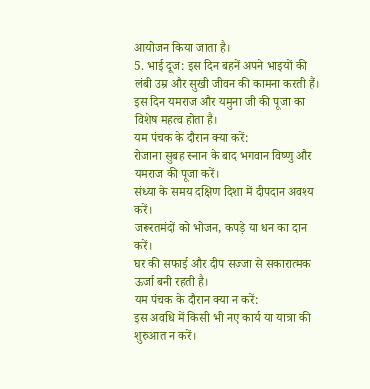आयोजन किया जाता है।
5. भाई दूज: इस दिन बहनें अपने भाइयों की लंबी उम्र और सुखी जीवन की कामना करती हैं। इस दिन यमराज और यमुना जी की पूजा का विशेष महत्व होता है।
यम पंचक के दौरान क्या करें:
रोजाना सुबह स्नान के बाद भगवान विष्णु और यमराज की पूजा करें।
संध्या के समय दक्षिण दिशा में दीपदान अवश्य करें।
जरूरतमंदों को भोजन, कपड़े या धन का दान करें।
घर की सफाई और दीप सज्जा से सकारात्मक ऊर्जा बनी रहती है।
यम पंचक के दौरान क्या न करें:
इस अवधि में किसी भी नए कार्य या यात्रा की शुरुआत न करें।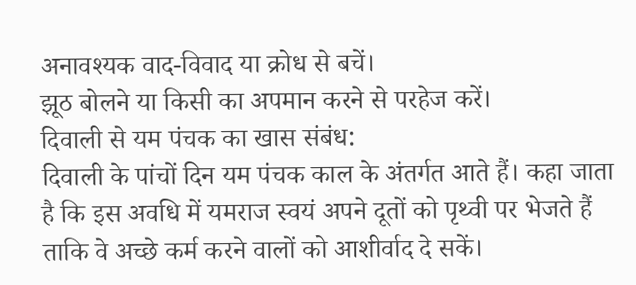अनावश्यक वाद-विवाद या क्रोध से बचें।
झूठ बोलने या किसी का अपमान करने से परहेज करें।
दिवाली से यम पंचक का खास संबंध:
दिवाली के पांचों दिन यम पंचक काल के अंतर्गत आते हैं। कहा जाता है कि इस अवधि में यमराज स्वयं अपने दूतों को पृथ्वी पर भेजते हैं ताकि वे अच्छे कर्म करने वालों को आशीर्वाद दे सकें।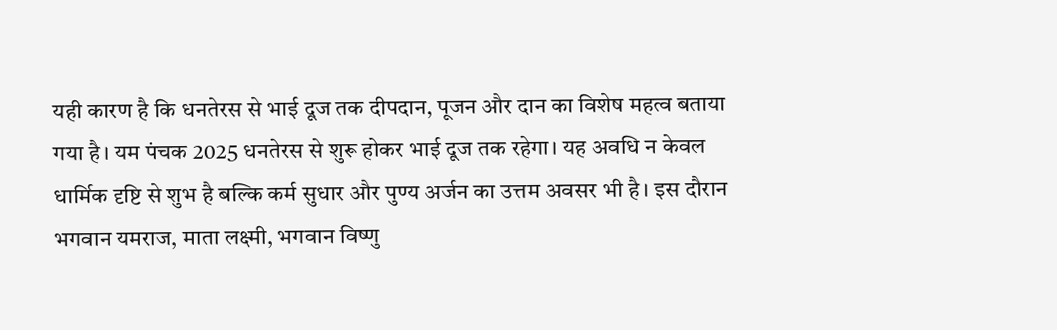यही कारण है कि धनतेरस से भाई दूज तक दीपदान, पूजन और दान का विशेष महत्व बताया गया है। यम पंचक 2025 धनतेरस से शुरू होकर भाई दूज तक रहेगा। यह अवधि न केवल धार्मिक दृष्टि से शुभ है बल्कि कर्म सुधार और पुण्य अर्जन का उत्तम अवसर भी है। इस दौरान भगवान यमराज, माता लक्ष्मी, भगवान विष्णु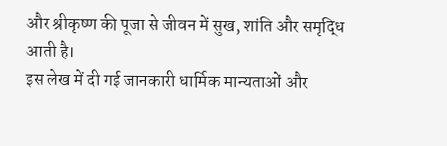और श्रीकृष्ण की पूजा से जीवन में सुख, शांति और समृद्धि आती है।
इस लेख में दी गई जानकारी धार्मिक मान्यताओं और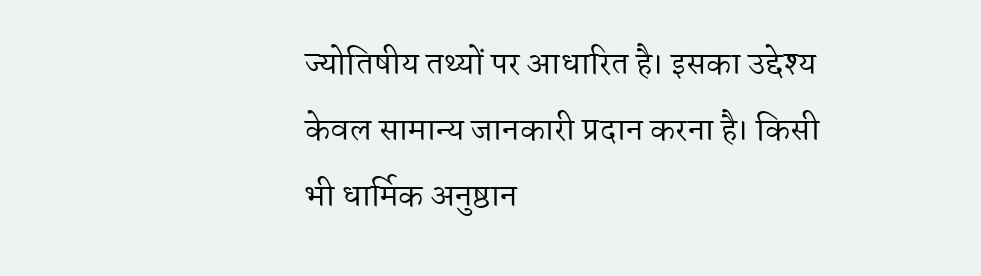ज्योतिषीय तथ्यों पर आधारित है। इसका उद्देश्य केवल सामान्य जानकारी प्रदान करना है। किसी भी धार्मिक अनुष्ठान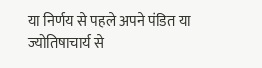या निर्णय से पहले अपने पंडित या ज्योतिषाचार्य से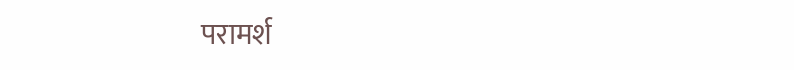परामर्श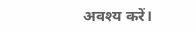अवश्य करें।